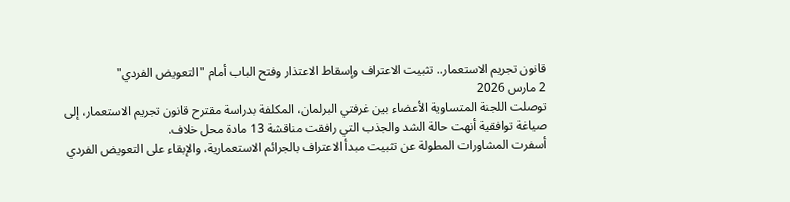قانون تجريم الاستعمار.. تثبيت الاعتراف وإسقاط الاعتذار وفتح الباب أمام "التعويض الفردي"
2 مارس 2026
توصلت اللجنة المتساوية الأعضاء بين غرفتي البرلمان، المكلفة بدراسة مقترح قانون تجريم الاستعمار، إلى صياغة توافقية أنهت حالة الشد والجذب التي رافقت مناقشة 13 مادة محل خلاف.
أسفرت المشاورات المطولة عن تثبيت مبدأ الاعتراف بالجرائم الاستعمارية، والإبقاء على التعويض الفردي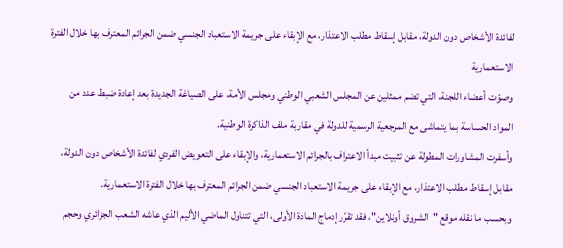لفائدة الأشخاص دون الدولة، مقابل إسقاط مطلب الاعتذار، مع الإبقاء على جريمة الاستعباد الجنسي ضمن الجرائم المعترف بها خلال الفترة الاستعمارية
وصوّت أعضاء اللجنة، التي تضم ممثلين عن المجلس الشعبي الوطني ومجلس الأمة، على الصياغة الجديدة بعد إعادة ضبط عدد من المواد الحساسة بما يتماشى مع المرجعية الرسمية للدولة في مقاربة ملف الذاكرة الوطنية.
وأسفرت المشاورات المطولة عن تثبيت مبدأ الاعتراف بالجرائم الاستعمارية، والإبقاء على التعويض الفردي لفائدة الأشخاص دون الدولة، مقابل إسقاط مطلب الاعتذار، مع الإبقاء على جريمة الاستعباد الجنسي ضمن الجرائم المعترف بها خلال الفترة الاستعمارية.
وبحسب ما نقله موقع "الشروق أونلاين"، فقد تقرّر إدماج المادة الأولى، التي تتناول الماضي الأليم الذي عاشه الشعب الجزائري وحجم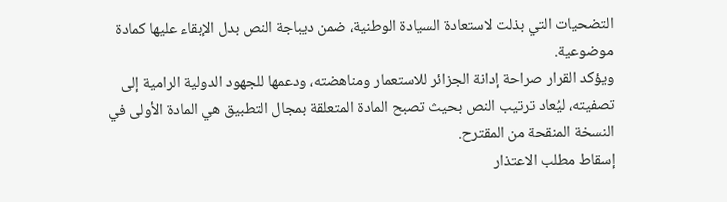التضحيات التي بذلت لاستعادة السيادة الوطنية، ضمن ديباجة النص بدل الإبقاء عليها كمادة موضوعية.
ويؤكد القرار صراحة إدانة الجزائر للاستعمار ومناهضته، ودعمها للجهود الدولية الرامية إلى تصفيته، ليُعاد ترتيب النص بحيث تصبح المادة المتعلقة بمجال التطبيق هي المادة الأولى في النسخة المنقحة من المقترح.
إسقاط مطلب الاعتذار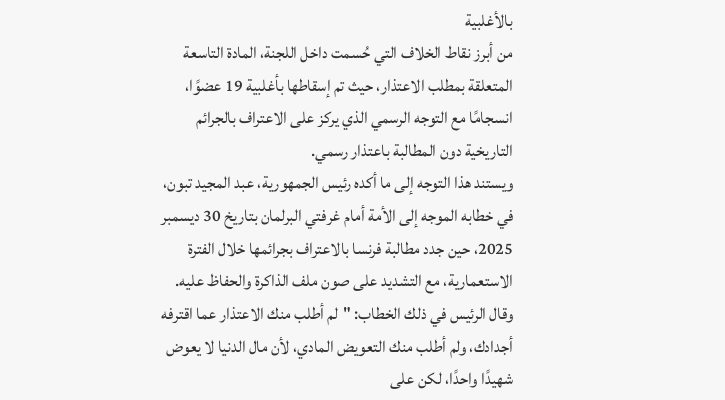بالأغلبية
من أبرز نقاط الخلاف التي حُسمت داخل اللجنة، المادة التاسعة المتعلقة بمطلب الاعتذار، حيث تم إسقاطها بأغلبية 19 عضوًا، انسجامًا مع التوجه الرسمي الذي يركز على الاعتراف بالجرائم التاريخية دون المطالبة باعتذار رسمي.
ويستند هذا التوجه إلى ما أكده رئيس الجمهورية، عبد المجيد تبون، في خطابه الموجه إلى الأمة أمام غرفتي البرلمان بتاريخ 30 ديسمبر 2025، حين جدد مطالبة فرنسا بالاعتراف بجرائمها خلال الفترة الاستعمارية، مع التشديد على صون ملف الذاكرة والحفاظ عليه.
وقال الرئيس في ذلك الخطاب: "لم أطلب منك الاعتذار عما اقترفه أجدادك، ولم أطلب منك التعويض المادي، لأن مال الدنيا لا يعوض شهيدًا واحدًا، لكن على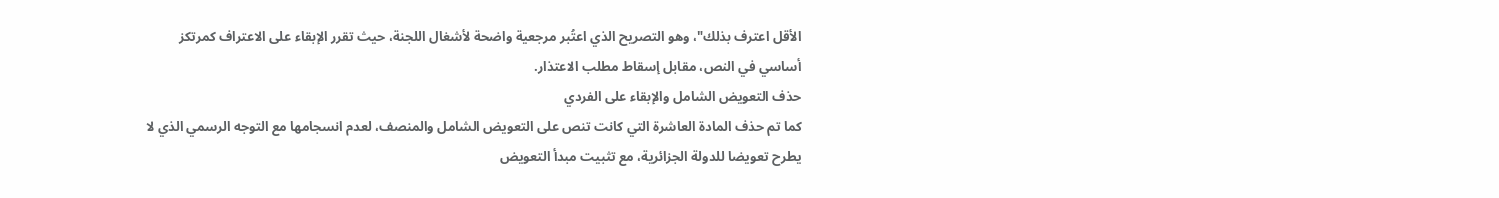الأقل اعترف بذلك"، وهو التصريح الذي اعتُبر مرجعية واضحة لأشغال اللجنة، حيث تقرر الإبقاء على الاعتراف كمرتكز أساسي في النص، مقابل إسقاط مطلب الاعتذار.
حذف التعويض الشامل والإبقاء على الفردي
كما تم حذف المادة العاشرة التي كانت تنص على التعويض الشامل والمنصف، لعدم انسجامها مع التوجه الرسمي الذي لا يطرح تعويضا للدولة الجزائرية، مع تثبيت مبدأ التعويض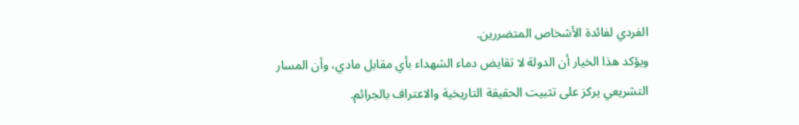الفردي لفائدة الأشخاص المتضررين.
ويؤكد هذا الخيار أن الدولة لا تقايض دماء الشهداء بأي مقابل مادي، وأن المسار التشريعي يركز على تثبيت الحقيقة التاريخية والاعتراف بالجرائم.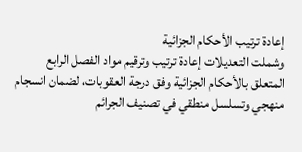إعادة ترتيب الأحكام الجزائية
وشملت التعديلات إعادة ترتيب وترقيم مواد الفصل الرابع المتعلق بالأحكام الجزائية وفق درجة العقوبات، لضمان انسجام منهجي وتسلسل منطقي في تصنيف الجرائم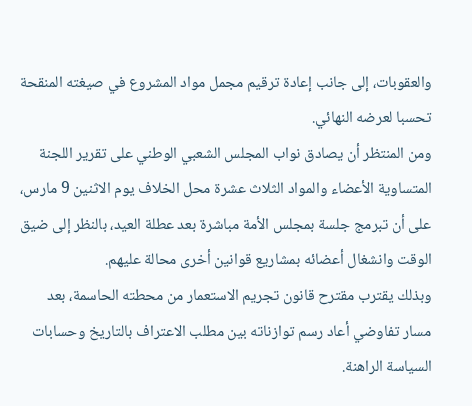والعقوبات، إلى جانب إعادة ترقيم مجمل مواد المشروع في صيغته المنقحة تحسبا لعرضه النهائي.
ومن المنتظر أن يصادق نواب المجلس الشعبي الوطني على تقرير اللجنة المتساوية الأعضاء والمواد الثلاث عشرة محل الخلاف يوم الاثنين 9 مارس، على أن تبرمج جلسة بمجلس الأمة مباشرة بعد عطلة العيد، بالنظر إلى ضيق الوقت وانشغال أعضائه بمشاريع قوانين أخرى محالة عليهم.
وبذلك يقترب مقترح قانون تجريم الاستعمار من محطته الحاسمة، بعد مسار تفاوضي أعاد رسم توازناته بين مطلب الاعتراف بالتاريخ وحسابات السياسة الراهنة.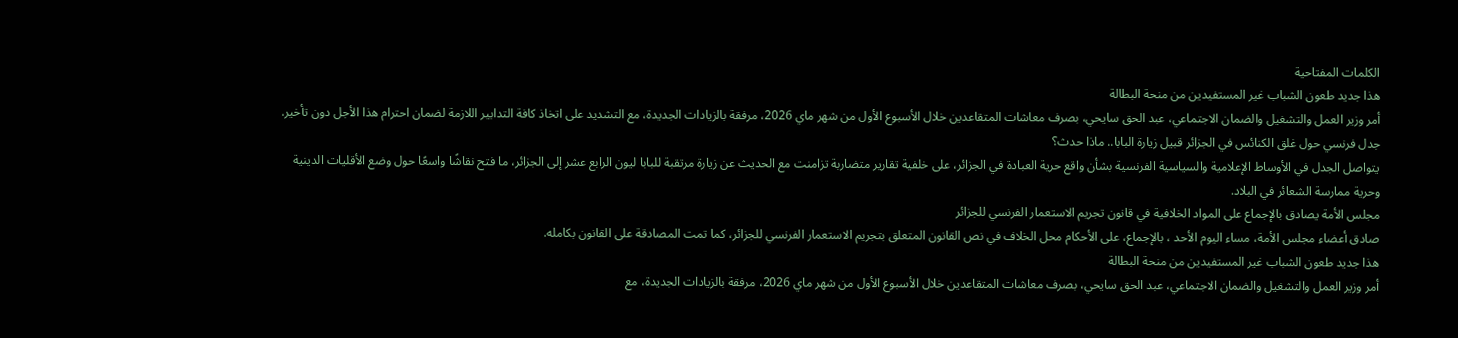الكلمات المفتاحية
هذا جديد طعون الشباب غير المستفيدين من منحة البطالة
أمر وزير العمل والتشغيل والضمان الاجتماعي، عبد الحق سايحي، بصرف معاشات المتقاعدين خلال الأسبوع الأول من شهر ماي 2026، مرفقة بالزيادات الجديدة، مع التشديد على اتخاذ كافة التدابير اللازمة لضمان احترام هذا الأجل دون تأخير.
جدل فرنسي حول غلق الكنائس في الجزائر قبيل زيارة البابا.. ماذا حدث؟
يتواصل الجدل في الأوساط الإعلامية والسياسية الفرنسية بشأن واقع حرية العبادة في الجزائر، على خلفية تقارير متضاربة تزامنت مع الحديث عن زيارة مرتقبة للبابا ليون الرابع عشر إلى الجزائر، ما فتح نقاشًا واسعًا حول وضع الأقليات الدينية وحرية ممارسة الشعائر في البلاد.
مجلس الأمة يصادق بالإجماع على المواد الخلافية في قانون تجريم الاستعمار الفرنسي للجزائر
صادق أعضاء مجلس الأمة، مساء اليوم الأحد ، بالإجماع، على الأحكام محل الخلاف في نص القانون المتعلق بتجريم الاستعمار الفرنسي للجزائر، كما تمت المصادقة على القانون بكامله.
هذا جديد طعون الشباب غير المستفيدين من منحة البطالة
أمر وزير العمل والتشغيل والضمان الاجتماعي، عبد الحق سايحي، بصرف معاشات المتقاعدين خلال الأسبوع الأول من شهر ماي 2026، مرفقة بالزيادات الجديدة، مع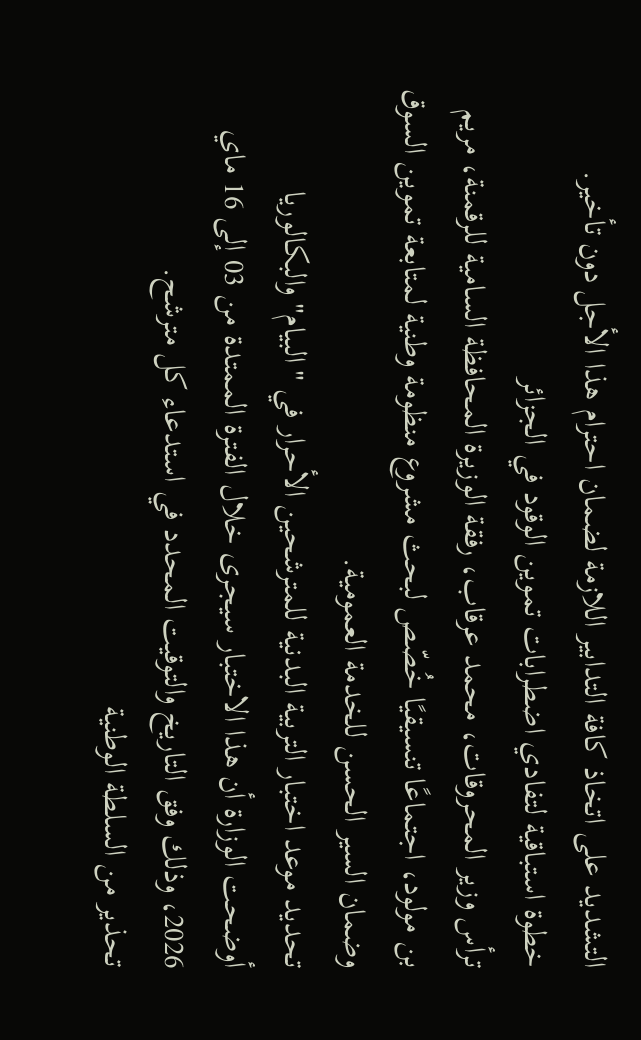التشديد على اتخاذ كافة التدابير اللازمة لضمان احترام هذا الأجل دون تأخير.
خطوة استباقية لتفادي اضطرابات تموين الوقود في الجزائر
ترأس وزير المحروقات، محمد عرقاب، رفقة الوزيرة المحافظة السامية للرقمنة، مريم بن مولود، اجتماعًا تنسيقيًا خُصّص لبحث مشروع منظومة وطنية لمتابعة تموين السوق وضمان السير الحسن للخدمة العمومية.
تحديد موعد اختبار التربية البدنية للمترشحين الأحرار في "البيام" والبكالوريا
أوضحت الوزارة أن هذا الاختبار سيجرى خلال الفترة الممتدة من 03 إلى 16 ماي 2026، وذلك وفق التاريخ والتوقيت المحدد في استدعاء كل مترشح.
تحذير من السلطة الوطنية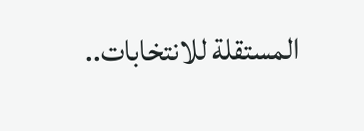المستقلة للانتخابات..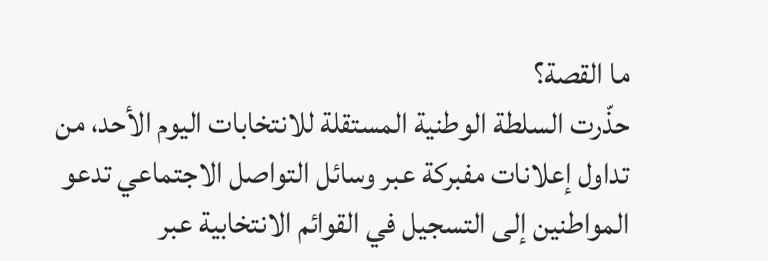ما القصة؟
حذّرت السلطة الوطنية المستقلة للانتخابات اليوم الأحد، من تداول إعلانات مفبركة عبر وسائل التواصل الاجتماعي تدعو المواطنين إلى التسجيل في القوائم الانتخابية عبر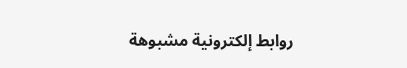روابط إلكترونية مشبوهة